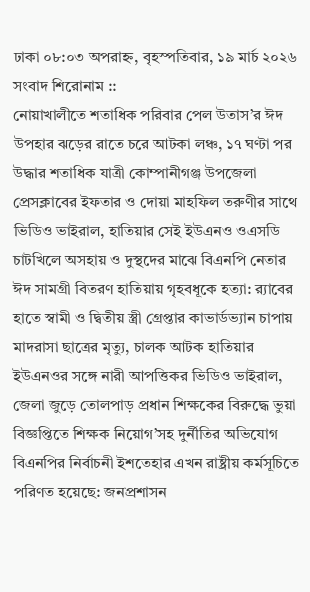ঢাকা ০৮:০৩ অপরাহ্ন, বৃহস্পতিবার, ১৯ মার্চ ২০২৬
সংবাদ শিরোনাম ::
নোয়াখালীতে শতাধিক পরিবার পেল উতাস’র ঈদ উপহার ঝড়ের রাতে চরে আটকা লঞ্চ, ১৭ ঘণ্টা পর উদ্ধার শতাধিক যাত্রী কোম্পানীগঞ্জ উপজেলা প্রেসক্লাবের ইফতার ও দোয়া মাহফিল তরুণীর সাথে ভিডিও ভাইরাল, হাতিয়ার সেই ইউএনও ওএসডি চাটখিলে অসহায় ও দুস্থদের মাঝে বিএনপি নেতার ঈদ সামগ্রী বিতরণ হাতিয়ায় গৃহবধূকে হত্যা: র‌্যাবের হাতে স্বামী ও দ্বিতীয় স্ত্রী গ্রেপ্তার কাভার্ডভ্যান চাপায় মাদরাসা ছাত্রের মৃত্যু, চালক আটক হাতিয়ার ইউএনওর সঙ্গে নারী আপত্তিকর ভিডিও ভাইরাল, জেলা জুড়ে তোলপাড় প্রধান শিক্ষকের বিরুদ্ধে ভুয়া বিজ্ঞপ্তিতে শিক্ষক নিয়োগ’সহ দুর্নীতির অভিযোগ বিএনপির নির্বাচনী ইশতেহার এখন রাষ্ট্রীয় কর্মসূচিতে পরিণত হয়েছে: জনপ্রশাসন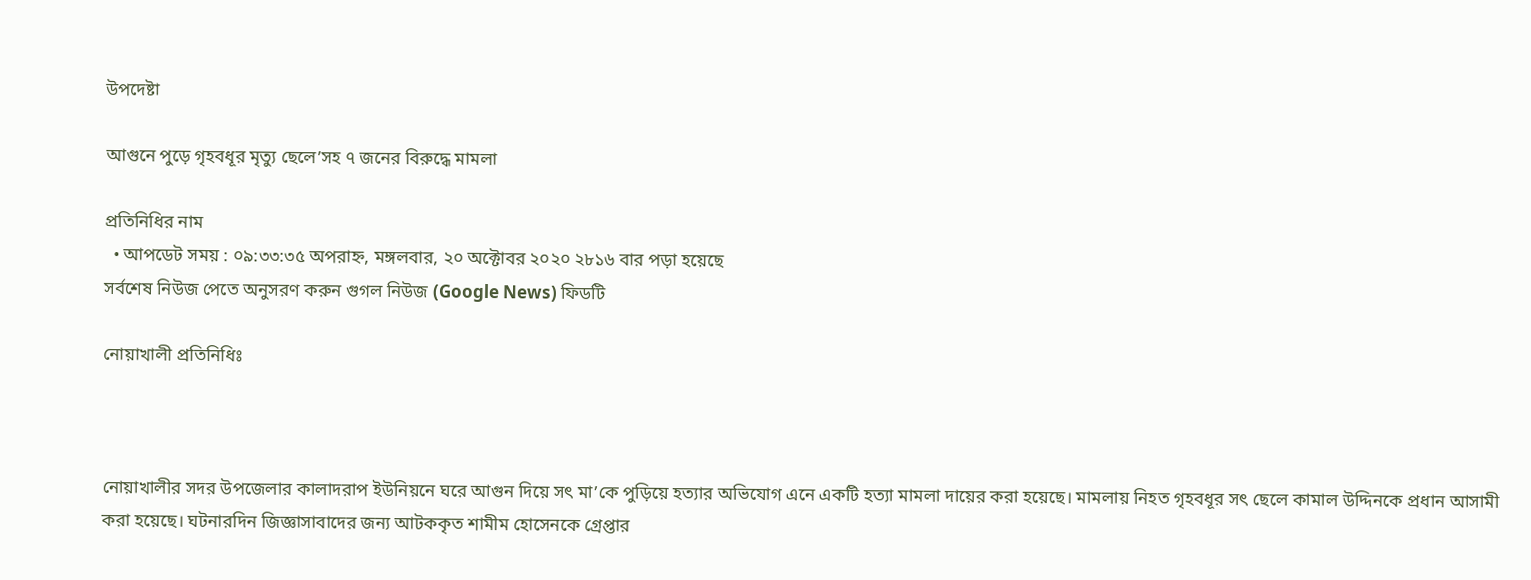উপদেষ্টা

আগুনে পুড়ে গৃহবধূর মৃত্যু ছেলে’সহ ৭ জনের বিরুদ্ধে মামলা

প্রতিনিধির নাম
  • আপডেট সময় : ০৯:৩৩:৩৫ অপরাহ্ন, মঙ্গলবার, ২০ অক্টোবর ২০২০ ২৮১৬ বার পড়া হয়েছে
সর্বশেষ নিউজ পেতে অনুসরণ করুন গুগল নিউজ (Google News) ফিডটি

নোয়াখালী প্রতিনিধিঃ



নোয়াখালীর সদর উপজেলার কালাদরাপ ইউনিয়নে ঘরে আগুন দিয়ে সৎ মা’কে পুড়িয়ে হত্যার অভিযোগ এনে একটি হত্যা মামলা দায়ের করা হয়েছে। মামলায় নিহত গৃহবধূর সৎ ছেলে কামাল উদ্দিনকে প্রধান আসামী করা হয়েছে। ঘটনারদিন জিজ্ঞাসাবাদের জন্য আটককৃত শামীম হোসেনকে গ্রেপ্তার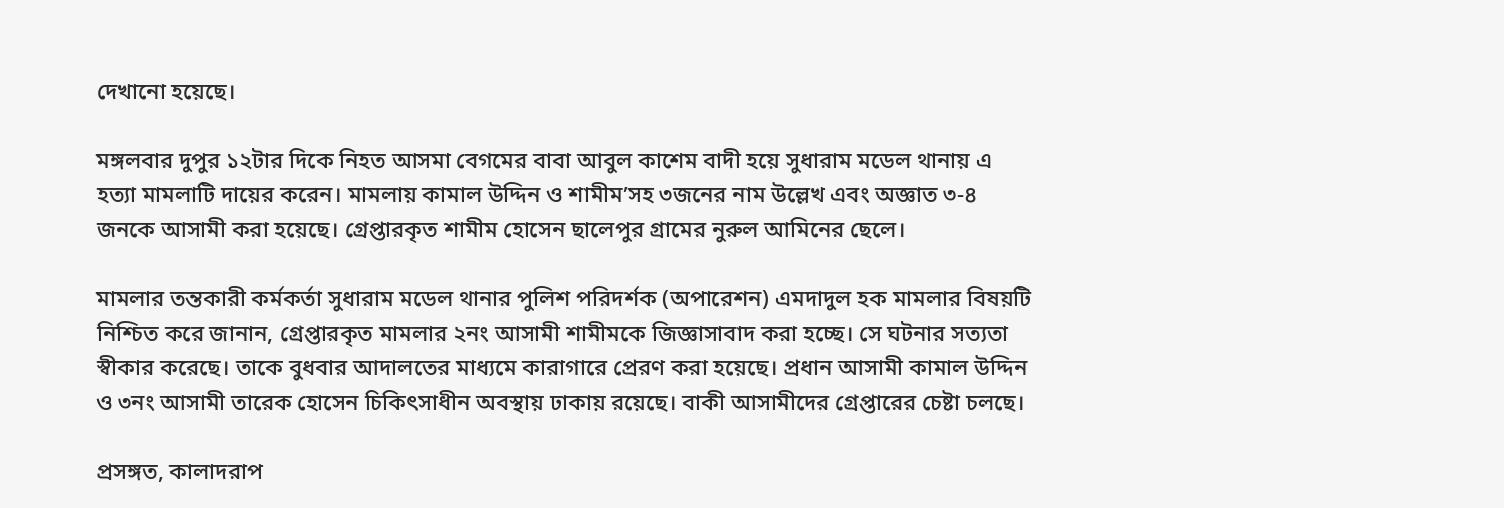দেখানো হয়েছে।

মঙ্গলবার দুপুর ১২টার দিকে নিহত আসমা বেগমের বাবা আবুল কাশেম বাদী হয়ে সুধারাম মডেল থানায় এ হত্যা মামলাটি দায়ের করেন। মামলায় কামাল উদ্দিন ও শামীম’সহ ৩জনের নাম উল্লেখ এবং অজ্ঞাত ৩-৪ জনকে আসামী করা হয়েছে। গ্রেপ্তারকৃত শামীম হোসেন ছালেপুর গ্রামের নুরুল আমিনের ছেলে।

মামলার তন্তকারী কর্মকর্তা সুধারাম মডেল থানার পুলিশ পরিদর্শক (অপারেশন) এমদাদুল হক মামলার বিষয়টি নিশ্চিত করে জানান, গ্রেপ্তারকৃত মামলার ২নং আসামী শামীমকে জিজ্ঞাসাবাদ করা হচ্ছে। সে ঘটনার সত্যতা স্বীকার করেছে। তাকে বুধবার আদালতের মাধ্যমে কারাগারে প্রেরণ করা হয়েছে। প্রধান আসামী কামাল উদ্দিন ও ৩নং আসামী তারেক হোসেন চিকিৎসাধীন অবস্থায় ঢাকায় রয়েছে। বাকী আসামীদের গ্রেপ্তারের চেষ্টা চলছে।

প্রসঙ্গত, কালাদরাপ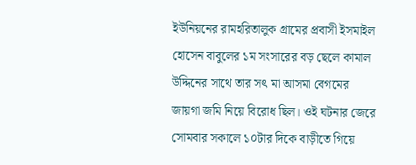ইউনিয়নের রামহরিতালুক গ্রামের প্রবাসী ইসমাইল হোসেন বাবুলের ১ম সংসারের বড় ছেলে কামাল উদ্দিনের সাথে তার সৎ মা আসমা বেগমের জায়গা জমি নিয়ে বিরোধ ছিল। ওই ঘটনার জেরে সোমবার সকালে ১০টার দিকে বাড়ীতে গিয়ে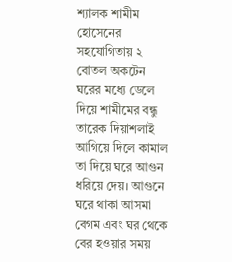শ্যালক শামীম হোসেনের সহযোগিতায় ২ বোতল অকটেন ঘরের মধ্যে ডেলে দিয়ে শামীমের বন্ধু তারেক দিয়াশলাই আগিয়ে দিলে কামাল তা দিয়ে ঘরে আগুন ধরিয়ে দেয়। আগুনে ঘরে থাকা আসমা বেগম এবং ঘর থেকে বের হওয়ার সময়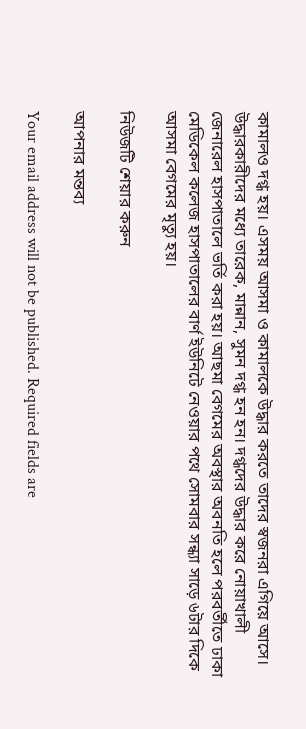কামালও দগ্ধ হয়। এসময় আসমা ও কামালকে উদ্ধার করতে তাদের স্বজনরা এগিয়ে আসে। উদ্ধারকারীদের মধ্যে তারেক, মান্নান, সুমন দগ্ধ হন হন। দগ্ধদের উদ্ধার করে নোয়াখালী জেনারেল হাসপাতালে ভর্তি করা হয়। আছমা বেগমের অবস্থার অবনতি হলে পরবর্তীতে ঢাকা মেডিকেল কলেজ হাসপাতালের বার্ণ ইউনিটে নেওয়ার পথে সোমবার সন্ধ্যা সাড়ে ৬টার দিকে আসমা বেগমের মৃত্যু হয়।

নিউজটি শেয়ার করুন

আপনার মন্তব্য

Your email address will not be published. Required fields are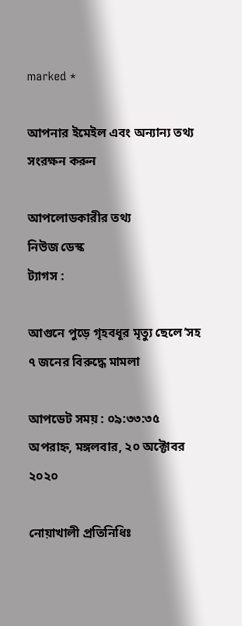marked *

আপনার ইমেইল এবং অন্যান্য তথ্য সংরক্ষন করুন

আপলোডকারীর তথ্য
নিউজ ডেস্ক
ট্যাগস :

আগুনে পুড়ে গৃহবধূর মৃত্যু ছেলে’সহ ৭ জনের বিরুদ্ধে মামলা

আপডেট সময় : ০৯:৩৩:৩৫ অপরাহ্ন, মঙ্গলবার, ২০ অক্টোবর ২০২০

নোয়াখালী প্রতিনিধিঃ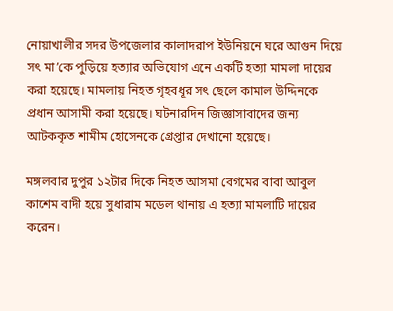নোয়াখালীর সদর উপজেলার কালাদরাপ ইউনিয়নে ঘরে আগুন দিয়ে সৎ মা’কে পুড়িয়ে হত্যার অভিযোগ এনে একটি হত্যা মামলা দায়ের করা হয়েছে। মামলায় নিহত গৃহবধূর সৎ ছেলে কামাল উদ্দিনকে প্রধান আসামী করা হয়েছে। ঘটনারদিন জিজ্ঞাসাবাদের জন্য আটককৃত শামীম হোসেনকে গ্রেপ্তার দেখানো হয়েছে।

মঙ্গলবার দুপুর ১২টার দিকে নিহত আসমা বেগমের বাবা আবুল কাশেম বাদী হয়ে সুধারাম মডেল থানায় এ হত্যা মামলাটি দায়ের করেন।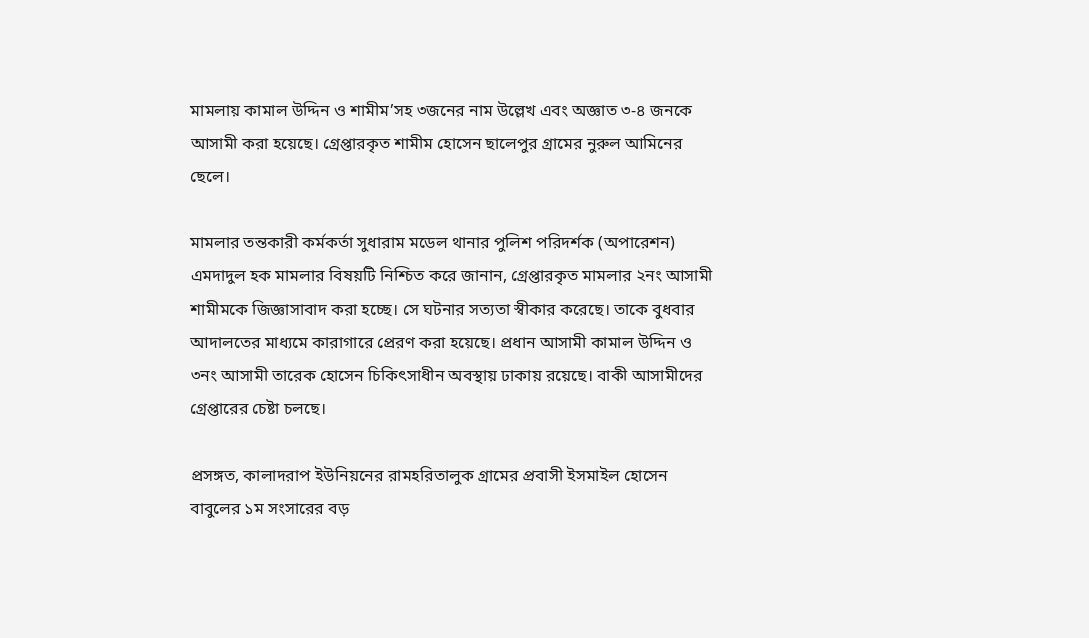মামলায় কামাল উদ্দিন ও শামীম’সহ ৩জনের নাম উল্লেখ এবং অজ্ঞাত ৩-৪ জনকে আসামী করা হয়েছে। গ্রেপ্তারকৃত শামীম হোসেন ছালেপুর গ্রামের নুরুল আমিনের ছেলে।

মামলার তন্তকারী কর্মকর্তা সুধারাম মডেল থানার পুলিশ পরিদর্শক (অপারেশন) এমদাদুল হক মামলার বিষয়টি নিশ্চিত করে জানান, গ্রেপ্তারকৃত মামলার ২নং আসামী শামীমকে জিজ্ঞাসাবাদ করা হচ্ছে। সে ঘটনার সত্যতা স্বীকার করেছে। তাকে বুধবার আদালতের মাধ্যমে কারাগারে প্রেরণ করা হয়েছে। প্রধান আসামী কামাল উদ্দিন ও ৩নং আসামী তারেক হোসেন চিকিৎসাধীন অবস্থায় ঢাকায় রয়েছে। বাকী আসামীদের গ্রেপ্তারের চেষ্টা চলছে।

প্রসঙ্গত, কালাদরাপ ইউনিয়নের রামহরিতালুক গ্রামের প্রবাসী ইসমাইল হোসেন বাবুলের ১ম সংসারের বড়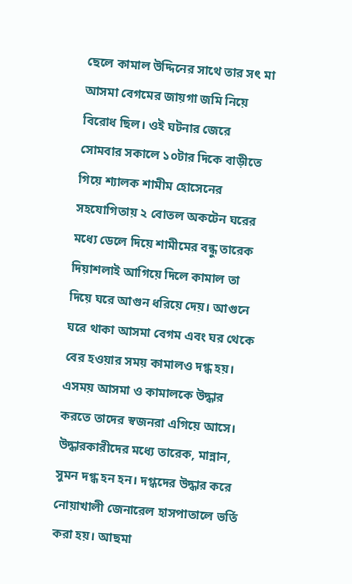ছেলে কামাল উদ্দিনের সাথে তার সৎ মা আসমা বেগমের জায়গা জমি নিয়ে বিরোধ ছিল। ওই ঘটনার জেরে সোমবার সকালে ১০টার দিকে বাড়ীতে গিয়ে শ্যালক শামীম হোসেনের সহযোগিতায় ২ বোতল অকটেন ঘরের মধ্যে ডেলে দিয়ে শামীমের বন্ধু তারেক দিয়াশলাই আগিয়ে দিলে কামাল তা দিয়ে ঘরে আগুন ধরিয়ে দেয়। আগুনে ঘরে থাকা আসমা বেগম এবং ঘর থেকে বের হওয়ার সময় কামালও দগ্ধ হয়। এসময় আসমা ও কামালকে উদ্ধার করতে তাদের স্বজনরা এগিয়ে আসে। উদ্ধারকারীদের মধ্যে তারেক, মান্নান, সুমন দগ্ধ হন হন। দগ্ধদের উদ্ধার করে নোয়াখালী জেনারেল হাসপাতালে ভর্তি করা হয়। আছমা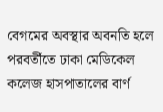বেগমের অবস্থার অবনতি হলে পরবর্তীতে ঢাকা মেডিকেল কলেজ হাসপাতালের বার্ণ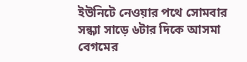ইউনিটে নেওয়ার পথে সোমবার সন্ধ্যা সাড়ে ৬টার দিকে আসমা বেগমের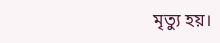মৃত্যু হয়।